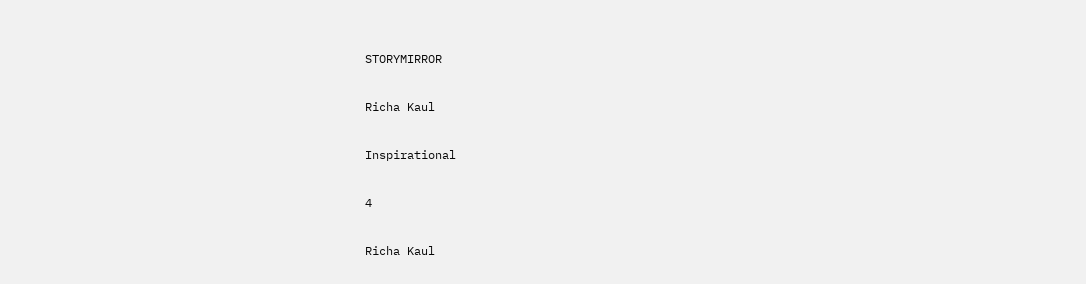STORYMIRROR

Richa Kaul

Inspirational

4

Richa Kaul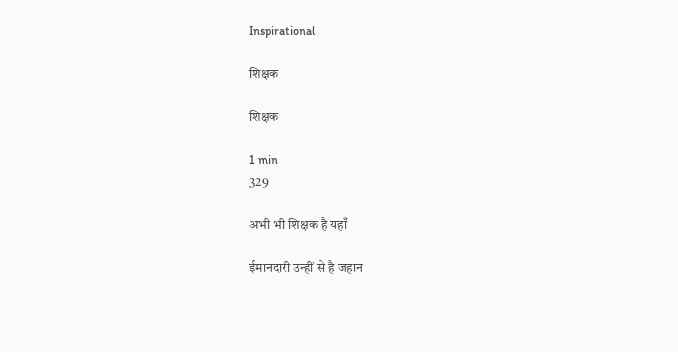Inspirational

शिक्षक

शिक्षक

1 min
329

अभी भी शिक्षक है यहाँ

ईमानदारी उन्हीं से है जहान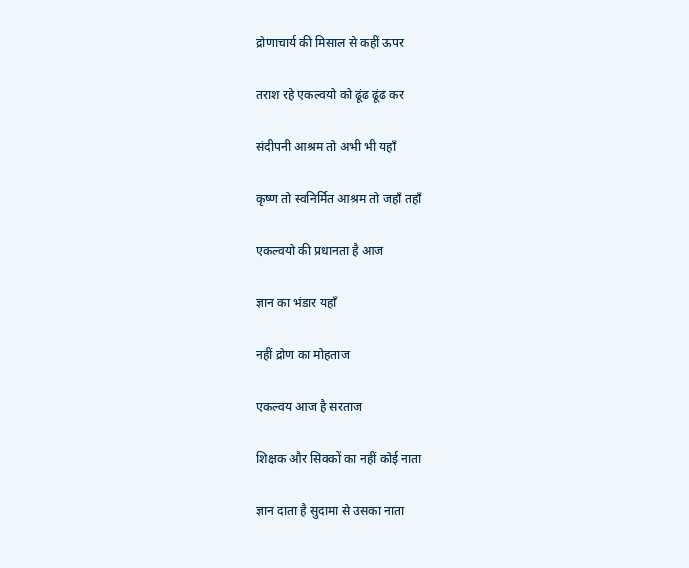द्रोणाचार्य की मिसाल से कहीं ऊपर

तराश रहे एकल्वयो को ढूंढ ढूंढ कर

संदीपनी आश्रम तो अभी भी यहाँ

कृष्ण तो स्वनिर्मित आश्रम तो जहाँ तहाँ

एकल्वयो की प्रधानता है आज

ज्ञान का भंडार यहाँ

नहीं द्रोण का मोहताज

एकल्वय आज है सरताज

शिक्षक और सिक्कों का नहीं कोई नाता

ज्ञान दाता है सुदामा से उसका नाता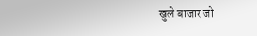खुले बाजार जो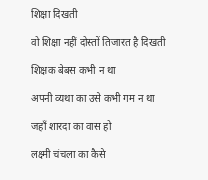शिक्षा दिखती

वो शिक्षा नहीं दोस्तों तिजारत है दिखती

शिक्षक बेबस कभी न था

अपनी व्यथा का उसे कभी गम न था

जहाँ शारदा का वास हो

लक्ष्मी चंचला का कैसे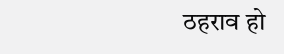ठहराव हो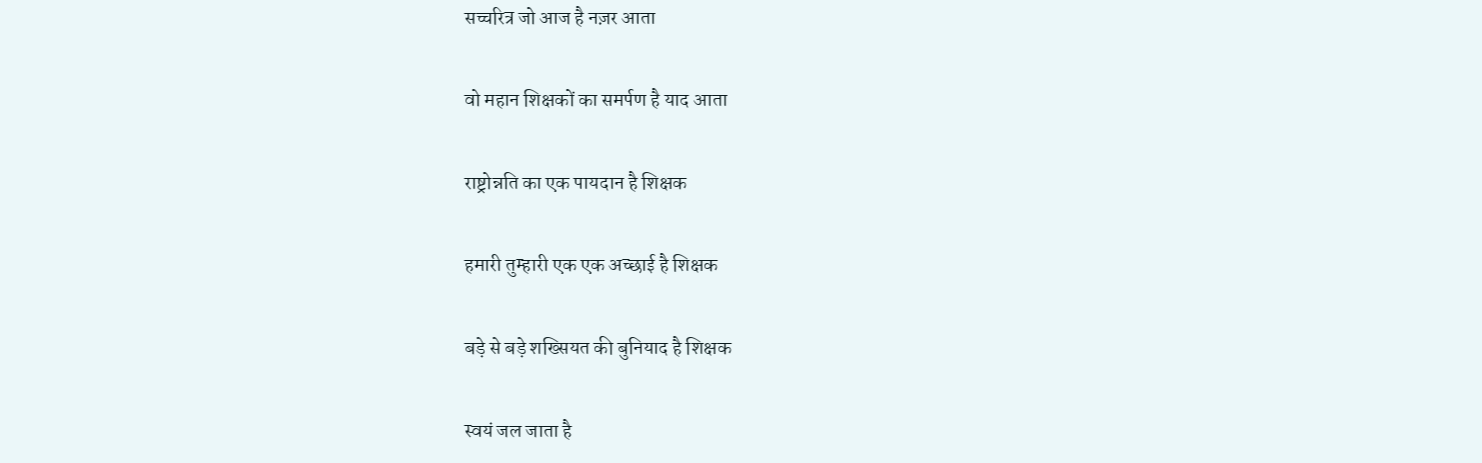सच्चरित्र जो आज है नज़र आता

वो महान शिक्षकों का समर्पण है याद आता

राष्ट्रोन्नति का एक पायदान है शिक्षक

हमारी तुम्हारी एक एक अच्छाई है शिक्षक

बड़े से बड़े शख्सियत की बुनियाद है शिक्षक

स्वयं जल जाता है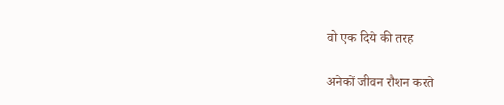वो एक दिये की तरह

अनेकों जीवन रौशन करते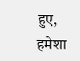हुए, हमेशा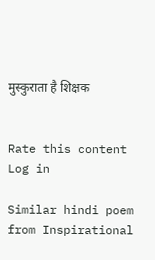मुस्कुराता है शिक्षक


Rate this content
Log in

Similar hindi poem from Inspirational